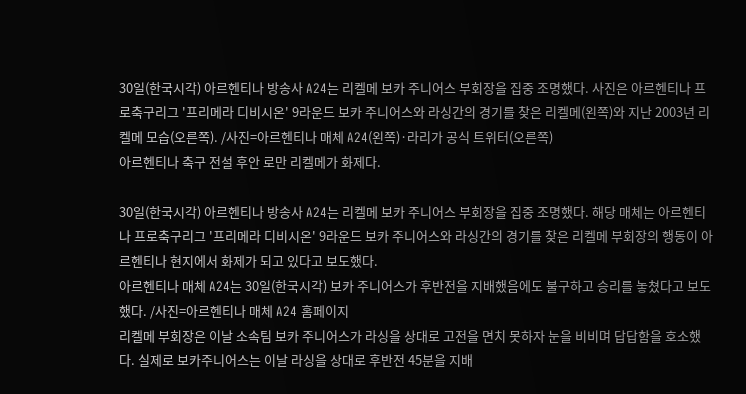30일(한국시각) 아르헨티나 방송사 A24는 리켈메 보카 주니어스 부회장을 집중 조명했다. 사진은 아르헨티나 프로축구리그 '프리메라 디비시온' 9라운드 보카 주니어스와 라싱간의 경기를 찾은 리켈메(왼쪽)와 지난 2003년 리켈메 모습(오른쪽). /사진=아르헨티나 매체 A24(왼쪽)·라리가 공식 트위터(오른쪽)
아르헨티나 축구 전설 후안 로만 리켈메가 화제다.

30일(한국시각) 아르헨티나 방송사 A24는 리켈메 보카 주니어스 부회장을 집중 조명했다. 해당 매체는 아르헨티나 프로축구리그 '프리메라 디비시온' 9라운드 보카 주니어스와 라싱간의 경기를 찾은 리켈메 부회장의 행동이 아르헨티나 현지에서 화제가 되고 있다고 보도했다.
아르헨티나 매체 A24는 30일(한국시각) 보카 주니어스가 후반전을 지배했음에도 불구하고 승리를 놓쳤다고 보도했다. /사진=아르헨티나 매체 A24 홈페이지
리켈메 부회장은 이날 소속팀 보카 주니어스가 라싱을 상대로 고전을 면치 못하자 눈을 비비며 답답함을 호소했다. 실제로 보카주니어스는 이날 라싱을 상대로 후반전 45분을 지배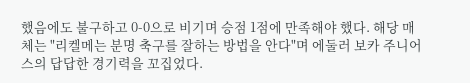했음에도 불구하고 0-0으로 비기며 승점 1점에 만족해야 했다. 해당 매체는 "리켈메는 분명 축구를 잘하는 방법을 안다"며 에둘러 보카 주니어스의 답답한 경기력을 꼬집었다.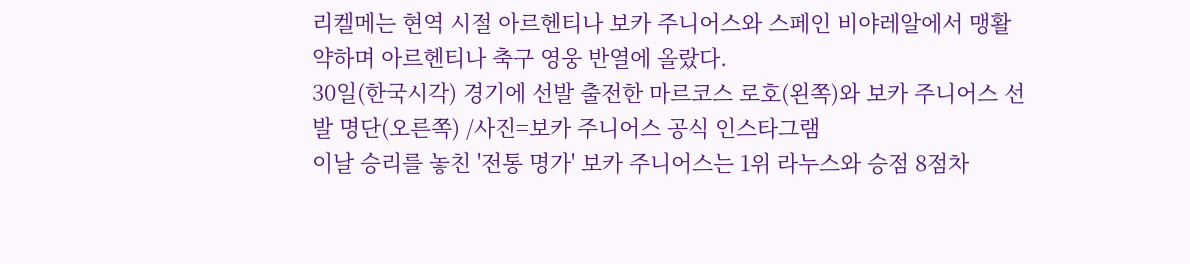리켈메는 현역 시절 아르헨티나 보카 주니어스와 스페인 비야레알에서 맹활약하며 아르헨티나 축구 영웅 반열에 올랐다.
30일(한국시각) 경기에 선발 출전한 마르코스 로호(왼쪽)와 보카 주니어스 선발 명단(오른쪽) /사진=보카 주니어스 공식 인스타그램
이날 승리를 놓친 '전통 명가' 보카 주니어스는 1위 라누스와 승점 8점차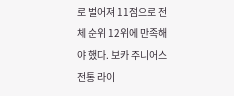로 벌어져 11점으로 전체 순위 12위에 만족해야 했다. 보카 주니어스 전통 라이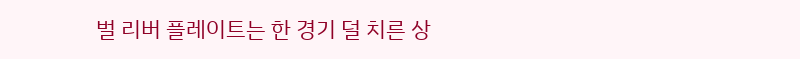벌 리버 플레이트는 한 경기 덜 치른 상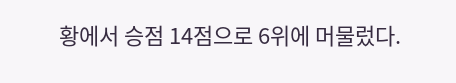황에서 승점 14점으로 6위에 머물렀다.